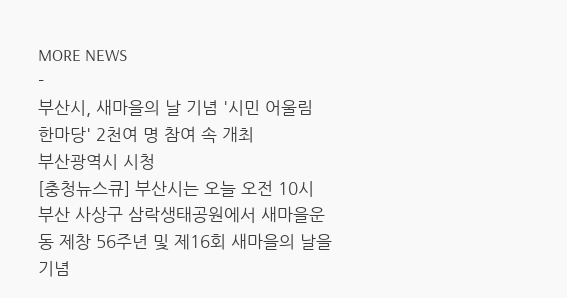MORE NEWS
-
부산시, 새마을의 날 기념 '시민 어울림 한마당' 2천여 명 참여 속 개최
부산광역시 시청
[충청뉴스큐] 부산시는 오늘 오전 10시 부산 사상구 삼락생태공원에서 새마을운동 제창 56주년 및 제16회 새마을의 날을 기념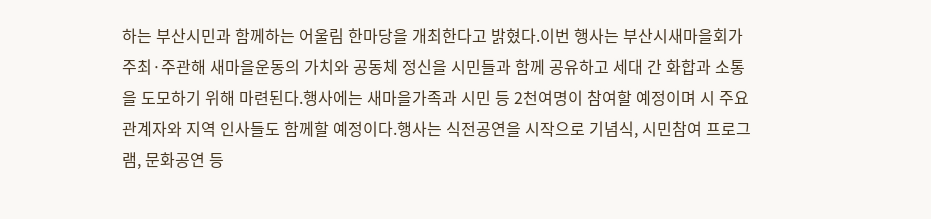하는 부산시민과 함께하는 어울림 한마당을 개최한다고 밝혔다.이번 행사는 부산시새마을회가 주최·주관해 새마을운동의 가치와 공동체 정신을 시민들과 함께 공유하고 세대 간 화합과 소통을 도모하기 위해 마련된다.행사에는 새마을가족과 시민 등 2천여명이 참여할 예정이며 시 주요 관계자와 지역 인사들도 함께할 예정이다.행사는 식전공연을 시작으로 기념식, 시민참여 프로그램, 문화공연 등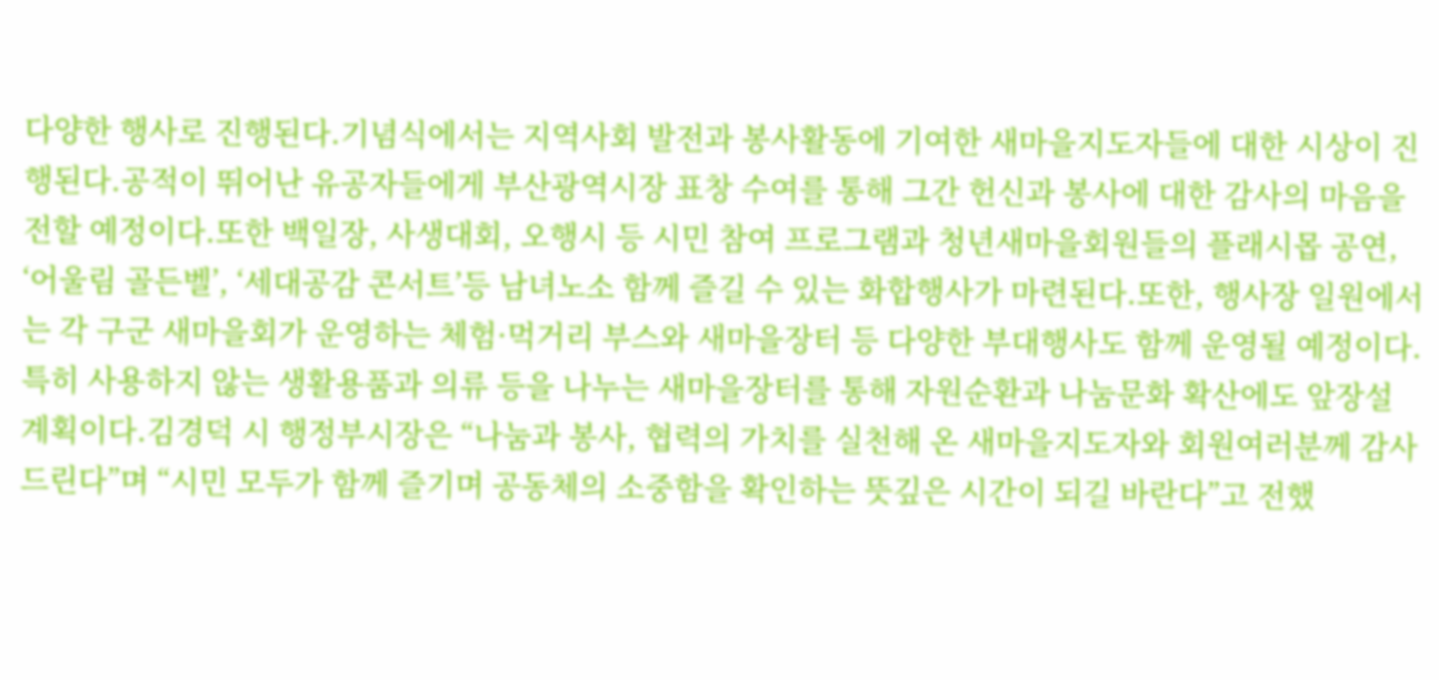다양한 행사로 진행된다.기념식에서는 지역사회 발전과 봉사활동에 기여한 새마을지도자들에 대한 시상이 진행된다.공적이 뛰어난 유공자들에게 부산광역시장 표창 수여를 통해 그간 헌신과 봉사에 대한 감사의 마음을 전할 예정이다.또한 백일장, 사생대회, 오행시 등 시민 참여 프로그램과 청년새마을회원들의 플래시몹 공연, ‘어울림 골든벨’, ‘세대공감 콘서트’등 남녀노소 함께 즐길 수 있는 화합행사가 마련된다.또한, 행사장 일원에서는 각 구군 새마을회가 운영하는 체험·먹거리 부스와 새마을장터 등 다양한 부대행사도 함께 운영될 예정이다.특히 사용하지 않는 생활용품과 의류 등을 나누는 새마을장터를 통해 자원순환과 나눔문화 확산에도 앞장설 계획이다.김경덕 시 행정부시장은 “나눔과 봉사, 협력의 가치를 실천해 온 새마을지도자와 회원여러분께 감사드린다”며 “시민 모두가 함께 즐기며 공동체의 소중함을 확인하는 뜻깊은 시간이 되길 바란다”고 전했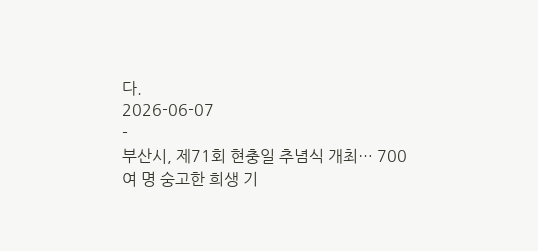다.
2026-06-07
-
부산시, 제71회 현충일 추념식 개최… 700여 명 숭고한 희생 기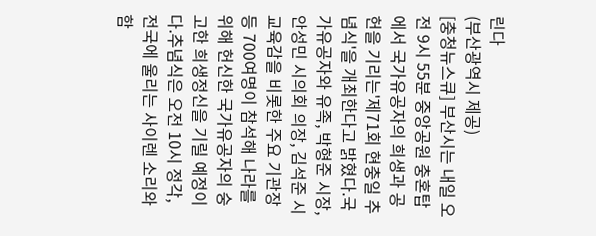린다
(부산광역시 제공)
[충청뉴스큐] 부산시는 내일 오전 9시 55분 중앙공원 충혼탑에서 국가유공자의 희생과 공헌을 기리는'제71회 현충일 추념식'을 개최한다고 밝혔다.국가유공자와 유족, 박형준 시장, 안성민 시의회 의장, 김석준 시교육감을 비롯한 주요 기관장 등 700여명이 참석해 나라를 위해 헌신한 국가유공자의 숭고한 희생정신을 기릴 예정이다.추념식은 오전 10시 정각, 전국에 울리는 사이렌 소리와 함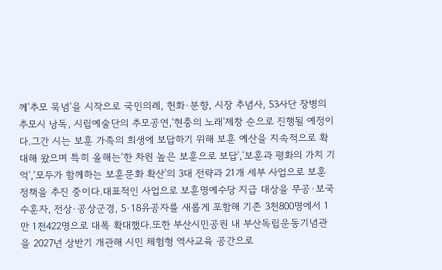께'추모 묵념'을 시작으로 국민의례, 헌화·분향, 시장 추념사, 53사단 장병의 추모시 낭독, 시립예술단의 추모공연,'현충의 노래'제창 순으로 진행될 예정이다.그간 시는 보훈 가족의 희생에 보답하기 위해 보훈 예산을 지속적으로 확대해 왔으며 특히 올해는'한 차원 높은 보훈으로 보답','보훈과 평화의 가치 기억','모두가 함께하는 보훈문화 확산'의 3대 전략과 21개 세부 사업으로 보훈 정책을 추진 중이다.대표적인 사업으로 보훈명예수당 지급 대상을 무공·보국수훈자, 전상·공상군경, 5·18유공자를 새롭게 포함해 기존 3천800명에서 1만 1천422명으로 대폭 확대했다.또한 부산시민공원 내 부산독립운동기념관을 2027년 상반기 개관해 시민 체험형 역사교육 공간으로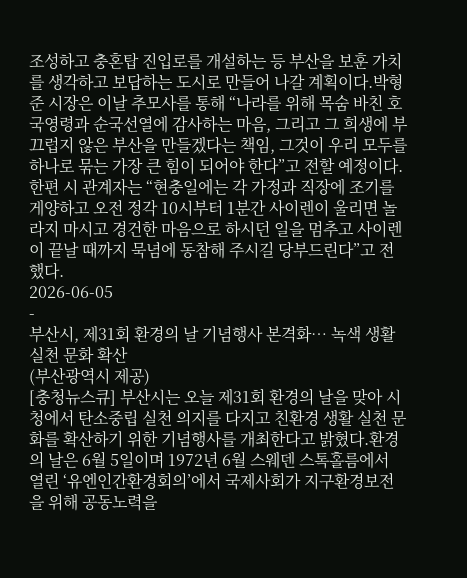조성하고 충혼탑 진입로를 개설하는 등 부산을 보훈 가치를 생각하고 보답하는 도시로 만들어 나갈 계획이다.박형준 시장은 이날 추모사를 통해 “나라를 위해 목숨 바친 호국영령과 순국선열에 감사하는 마음, 그리고 그 희생에 부끄럽지 않은 부산을 만들겠다는 책임, 그것이 우리 모두를 하나로 묶는 가장 큰 힘이 되어야 한다”고 전할 예정이다.한편 시 관계자는 “현충일에는 각 가정과 직장에 조기를 게양하고 오전 정각 10시부터 1분간 사이렌이 울리면 놀라지 마시고 경건한 마음으로 하시던 일을 멈추고 사이렌이 끝날 때까지 묵념에 동참해 주시길 당부드린다”고 전했다.
2026-06-05
-
부산시, 제31회 환경의 날 기념행사 본격화… 녹색 생활 실천 문화 확산
(부산광역시 제공)
[충청뉴스큐] 부산시는 오늘 제31회 환경의 날을 맞아 시청에서 탄소중립 실천 의지를 다지고 친환경 생활 실천 문화를 확산하기 위한 기념행사를 개최한다고 밝혔다.환경의 날은 6월 5일이며 1972년 6월 스웨덴 스톡홀름에서 열린 ‘유엔인간환경회의’에서 국제사회가 지구환경보전을 위해 공동노력을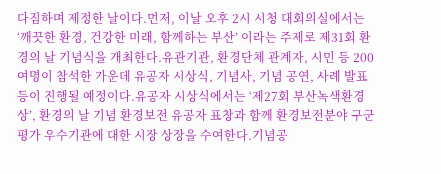다짐하며 제정한 날이다.먼저, 이날 오후 2시 시청 대회의실에서는 ‘깨끗한 환경, 건강한 미래, 함께하는 부산’ 이라는 주제로 제31회 환경의 날 기념식을 개최한다.유관기관, 환경단체 관계자, 시민 등 200여명이 참석한 가운데 유공자 시상식, 기념사, 기념 공연, 사례 발표 등이 진행될 예정이다.유공자 시상식에서는 ‘제27회 부산녹색환경상’, 환경의 날 기념 환경보전 유공자 표창과 함께 환경보전분야 구군 평가 우수기관에 대한 시장 상장을 수여한다.기념공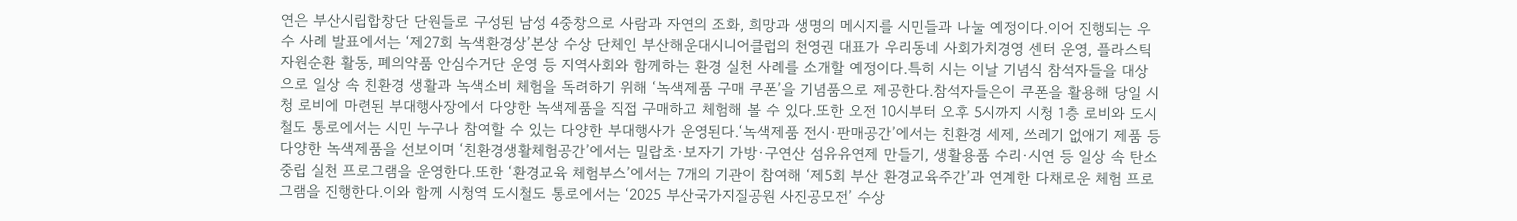연은 부산시립합창단 단원들로 구성된 남성 4중창으로 사람과 자연의 조화, 희망과 생명의 메시지를 시민들과 나눌 예정이다.이어 진행되는 우수 사례 발표에서는 ‘제27회 녹색환경상’본상 수상 단체인 부산해운대시니어클럽의 천영권 대표가 우리동네 사회가치경영 센터 운영, 플라스틱 자원순환 활동, 폐의약품 안심수거단 운영 등 지역사회와 함께하는 환경 실천 사례를 소개할 예정이다.특히 시는 이날 기념식 참석자들을 대상으로 일상 속 친환경 생활과 녹색소비 체험을 독려하기 위해 ‘녹색제품 구매 쿠폰’을 기념품으로 제공한다.참석자들은이 쿠폰을 활용해 당일 시청 로비에 마련된 부대행사장에서 다양한 녹색제품을 직접 구매하고 체험해 볼 수 있다.또한 오전 10시부터 오후 5시까지 시청 1층 로비와 도시철도 통로에서는 시민 누구나 참여할 수 있는 다양한 부대행사가 운영된다.‘녹색제품 전시·판매공간’에서는 친환경 세제, 쓰레기 없애기 제품 등 다양한 녹색제품을 선보이며 ‘친환경생활체험공간’에서는 밀랍초·보자기 가방·구연산 섬유유연제 만들기, 생활용품 수리·시연 등 일상 속 탄소중립 실천 프로그램을 운영한다.또한 ‘환경교육 체험부스’에서는 7개의 기관이 참여해 ‘제5회 부산 환경교육주간’과 연계한 다채로운 체험 프로그램을 진행한다.이와 함께 시청역 도시철도 통로에서는 ‘2025 부산국가지질공원 사진공모전’ 수상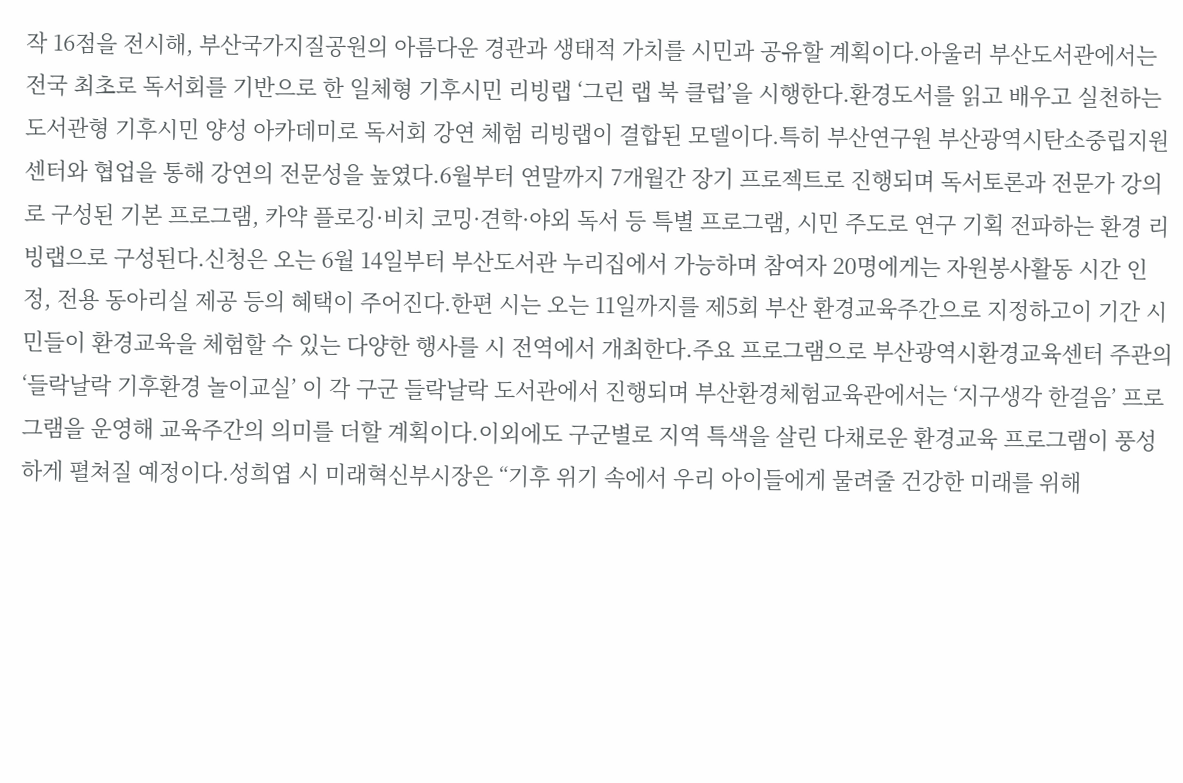작 16점을 전시해, 부산국가지질공원의 아름다운 경관과 생태적 가치를 시민과 공유할 계획이다.아울러 부산도서관에서는 전국 최초로 독서회를 기반으로 한 일체형 기후시민 리빙랩 ‘그린 랩 북 클럽’을 시행한다.환경도서를 읽고 배우고 실천하는 도서관형 기후시민 양성 아카데미로 독서회 강연 체험 리빙랩이 결합된 모델이다.특히 부산연구원 부산광역시탄소중립지원센터와 협업을 통해 강연의 전문성을 높였다.6월부터 연말까지 7개월간 장기 프로젝트로 진행되며 독서토론과 전문가 강의로 구성된 기본 프로그램, 카약 플로깅·비치 코밍·견학·야외 독서 등 특별 프로그램, 시민 주도로 연구 기획 전파하는 환경 리빙랩으로 구성된다.신청은 오는 6월 14일부터 부산도서관 누리집에서 가능하며 참여자 20명에게는 자원봉사활동 시간 인정, 전용 동아리실 제공 등의 혜택이 주어진다.한편 시는 오는 11일까지를 제5회 부산 환경교육주간으로 지정하고이 기간 시민들이 환경교육을 체험할 수 있는 다양한 행사를 시 전역에서 개최한다.주요 프로그램으로 부산광역시환경교육센터 주관의 ‘들락날락 기후환경 놀이교실’ 이 각 구군 들락날락 도서관에서 진행되며 부산환경체험교육관에서는 ‘지구생각 한걸음’ 프로그램을 운영해 교육주간의 의미를 더할 계획이다.이외에도 구군별로 지역 특색을 살린 다채로운 환경교육 프로그램이 풍성하게 펼쳐질 예정이다.성희엽 시 미래혁신부시장은 “기후 위기 속에서 우리 아이들에게 물려줄 건강한 미래를 위해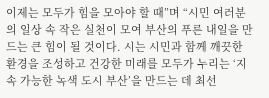이제는 모두가 힘을 모아야 할 때”며 “시민 여러분의 일상 속 작은 실천이 모여 부산의 푸른 내일을 만드는 큰 힘이 될 것이다. 시는 시민과 함께 깨끗한 환경을 조성하고 건강한 미래를 모두가 누리는 ‘지속 가능한 녹색 도시 부산’을 만드는 데 최선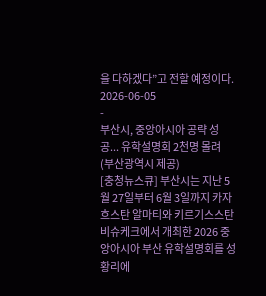을 다하겠다”고 전할 예정이다.
2026-06-05
-
부산시, 중앙아시아 공략 성공... 유학설명회 2천명 몰려
(부산광역시 제공)
[충청뉴스큐] 부산시는 지난 5월 27일부터 6월 3일까지 카자흐스탄 알마티와 키르기스스탄 비슈케크에서 개최한 2026 중앙아시아 부산 유학설명회를 성황리에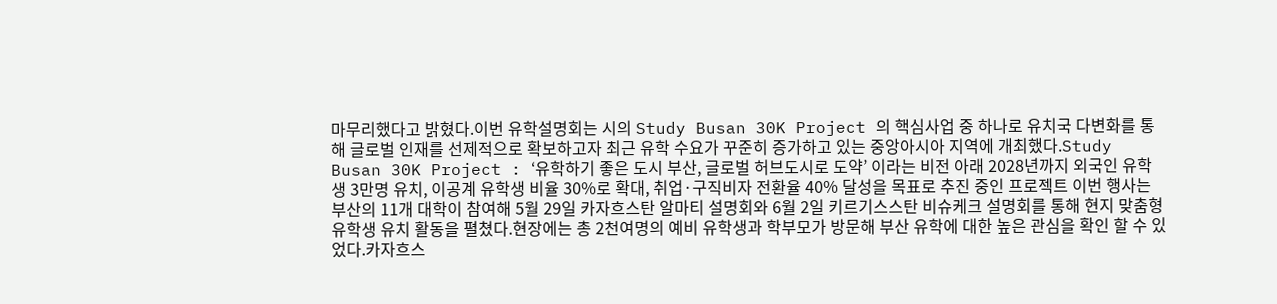마무리했다고 밝혔다.이번 유학설명회는 시의 Study Busan 30K Project 의 핵심사업 중 하나로 유치국 다변화를 통해 글로벌 인재를 선제적으로 확보하고자 최근 유학 수요가 꾸준히 증가하고 있는 중앙아시아 지역에 개최했다.Study Busan 30K Project : ‘유학하기 좋은 도시 부산, 글로벌 허브도시로 도약’ 이라는 비전 아래 2028년까지 외국인 유학생 3만명 유치, 이공계 유학생 비율 30%로 확대, 취업·구직비자 전환율 40% 달성을 목표로 추진 중인 프로젝트 이번 행사는 부산의 11개 대학이 참여해 5월 29일 카자흐스탄 알마티 설명회와 6월 2일 키르기스스탄 비슈케크 설명회를 통해 현지 맞춤형 유학생 유치 활동을 펼쳤다.현장에는 총 2천여명의 예비 유학생과 학부모가 방문해 부산 유학에 대한 높은 관심을 확인 할 수 있었다.카자흐스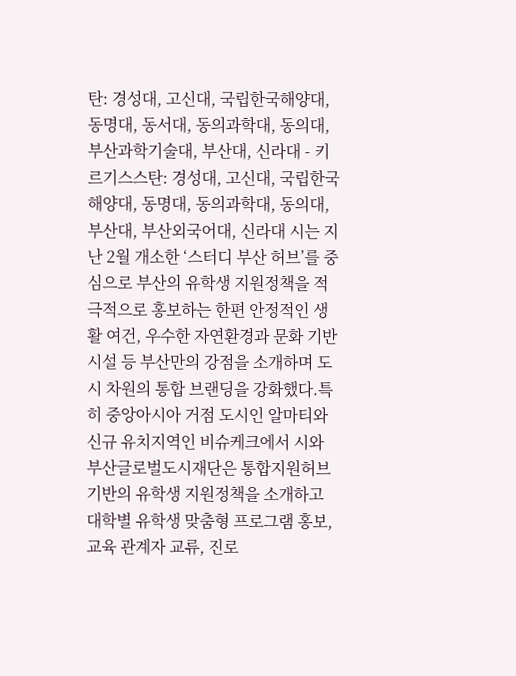탄: 경성대, 고신대, 국립한국해양대, 동명대, 동서대, 동의과학대, 동의대, 부산과학기술대, 부산대, 신라대 - 키르기스스탄: 경성대, 고신대, 국립한국해양대, 동명대, 동의과학대, 동의대, 부산대, 부산외국어대, 신라대 시는 지난 2월 개소한 ‘스터디 부산 허브’를 중심으로 부산의 유학생 지원정책을 적극적으로 홍보하는 한편 안정적인 생활 여건, 우수한 자연환경과 문화 기반시설 등 부산만의 강점을 소개하며 도시 차원의 통합 브랜딩을 강화했다.특히 중앙아시아 거점 도시인 알마티와 신규 유치지역인 비슈케크에서 시와 부산글로벌도시재단은 통합지원허브 기반의 유학생 지원정책을 소개하고 대학별 유학생 맞춤형 프로그램 홍보, 교육 관계자 교류, 진로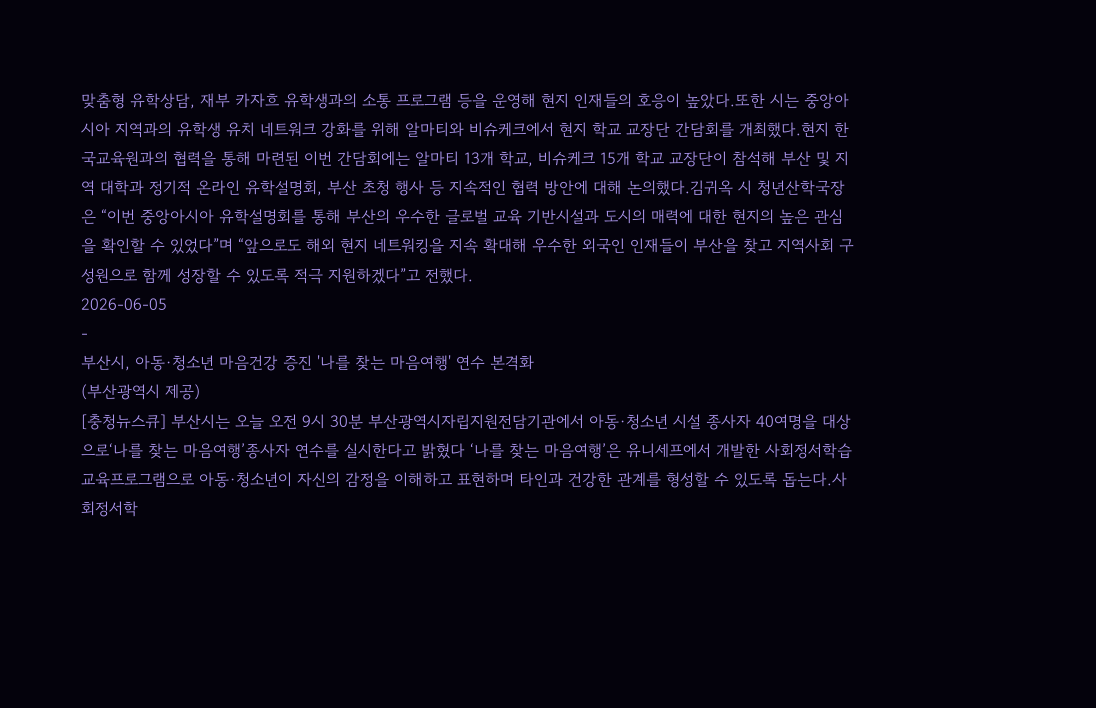맞춤형 유학상담, 재부 카자흐 유학생과의 소통 프로그램 등을 운영해 현지 인재들의 호응이 높았다.또한 시는 중앙아시아 지역과의 유학생 유치 네트워크 강화를 위해 알마티와 비슈케크에서 현지 학교 교장단 간담회를 개최했다.현지 한국교육원과의 협력을 통해 마련된 이번 간담회에는 알마티 13개 학교, 비슈케크 15개 학교 교장단이 참석해 부산 및 지역 대학과 정기적 온라인 유학설명회, 부산 초청 행사 등 지속적인 협력 방안에 대해 논의했다.김귀옥 시 청년산학국장은 “이번 중앙아시아 유학설명회를 통해 부산의 우수한 글로벌 교육 기반시설과 도시의 매력에 대한 현지의 높은 관심을 확인할 수 있었다”며 “앞으로도 해외 현지 네트워킹을 지속 확대해 우수한 외국인 인재들이 부산을 찾고 지역사회 구성원으로 함께 성장할 수 있도록 적극 지원하겠다”고 전했다.
2026-06-05
-
부산시, 아동·청소년 마음건강 증진 '나를 찾는 마음여행' 연수 본격화
(부산광역시 제공)
[충청뉴스큐] 부산시는 오늘 오전 9시 30분 부산광역시자립지원전담기관에서 아동·청소년 시설 종사자 40여명을 대상으로‘나를 찾는 마음여행’종사자 연수를 실시한다고 밝혔다 ‘나를 찾는 마음여행’은 유니세프에서 개발한 사회정서학습 교육프로그램으로 아동·청소년이 자신의 감정을 이해하고 표현하며 타인과 건강한 관계를 형성할 수 있도록 돕는다.사회정서학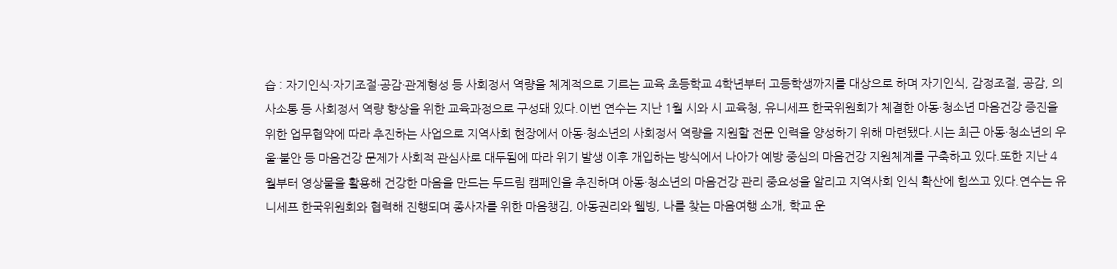습 : 자기인식·자기조절·공감·관계형성 등 사회정서 역량을 체계적으로 기르는 교육 초등학교 4학년부터 고등학생까지를 대상으로 하며 자기인식, 감정조절, 공감, 의사소통 등 사회정서 역량 향상을 위한 교육과정으로 구성돼 있다.이번 연수는 지난 1월 시와 시 교육청, 유니세프 한국위원회가 체결한 아동·청소년 마음건강 증진을 위한 업무협약에 따라 추진하는 사업으로 지역사회 현장에서 아동·청소년의 사회정서 역량을 지원할 전문 인력을 양성하기 위해 마련됐다.시는 최근 아동·청소년의 우울·불안 등 마음건강 문제가 사회적 관심사로 대두됨에 따라 위기 발생 이후 개입하는 방식에서 나아가 예방 중심의 마음건강 지원체계를 구축하고 있다.또한 지난 4월부터 영상물을 활용해 건강한 마음을 만드는 두드림 캠페인을 추진하며 아동·청소년의 마음건강 관리 중요성을 알리고 지역사회 인식 확산에 힘쓰고 있다.연수는 유니세프 한국위원회와 협력해 진행되며 종사자를 위한 마음챙김, 아동권리와 웰빙, 나를 찾는 마음여행 소개, 학교 운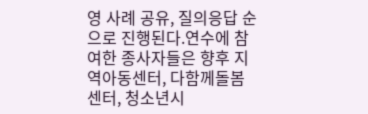영 사례 공유, 질의응답 순으로 진행된다.연수에 참여한 종사자들은 향후 지역아동센터, 다함께돌봄센터, 청소년시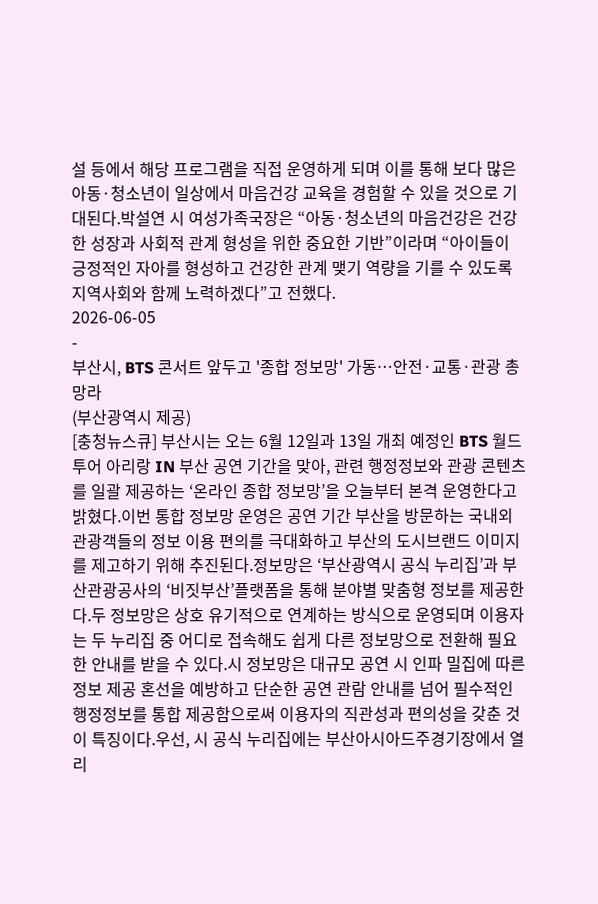설 등에서 해당 프로그램을 직접 운영하게 되며 이를 통해 보다 많은 아동·청소년이 일상에서 마음건강 교육을 경험할 수 있을 것으로 기대된다.박설연 시 여성가족국장은 “아동·청소년의 마음건강은 건강한 성장과 사회적 관계 형성을 위한 중요한 기반”이라며 “아이들이 긍정적인 자아를 형성하고 건강한 관계 맺기 역량을 기를 수 있도록 지역사회와 함께 노력하겠다”고 전했다.
2026-06-05
-
부산시, BTS 콘서트 앞두고 '종합 정보망' 가동…안전·교통·관광 총망라
(부산광역시 제공)
[충청뉴스큐] 부산시는 오는 6월 12일과 13일 개최 예정인 BTS 월드투어 아리랑 IN 부산 공연 기간을 맞아, 관련 행정정보와 관광 콘텐츠를 일괄 제공하는 ‘온라인 종합 정보망’을 오늘부터 본격 운영한다고 밝혔다.이번 통합 정보망 운영은 공연 기간 부산을 방문하는 국내외 관광객들의 정보 이용 편의를 극대화하고 부산의 도시브랜드 이미지를 제고하기 위해 추진된다.정보망은 ‘부산광역시 공식 누리집’과 부산관광공사의 ‘비짓부산’플랫폼을 통해 분야별 맞춤형 정보를 제공한다.두 정보망은 상호 유기적으로 연계하는 방식으로 운영되며 이용자는 두 누리집 중 어디로 접속해도 쉽게 다른 정보망으로 전환해 필요한 안내를 받을 수 있다.시 정보망은 대규모 공연 시 인파 밀집에 따른 정보 제공 혼선을 예방하고 단순한 공연 관람 안내를 넘어 필수적인 행정정보를 통합 제공함으로써 이용자의 직관성과 편의성을 갖춘 것이 특징이다.우선, 시 공식 누리집에는 부산아시아드주경기장에서 열리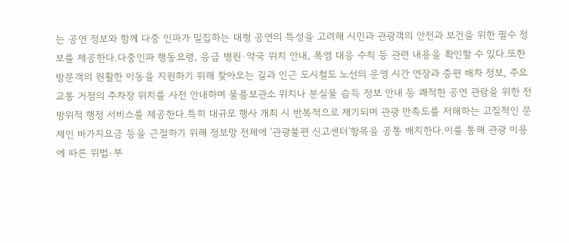는 공연 정보와 함께 다중 인파가 밀집하는 대형 공연의 특성을 고려해 시민과 관광객의 안전과 보건을 위한 필수 정보를 제공한다.다중인파 행동요령, 응급 병원·약국 위치 안내, 폭염 대응 수칙 등 관련 내용을 확인할 수 있다.또한 방문객의 원활한 이동을 지원하기 위해 찾아오는 길과 인근 도시철도 노선의 운영 시간 연장과 증편 배차 정보, 주요 교통 거점의 주차장 위치를 사전 안내하며 물품보관소 위치나 분실물 습득 정보 안내 등 쾌적한 공연 관람을 위한 전방위적 행정 서비스를 제공한다.특히 대규모 행사 개최 시 반복적으로 제기되며 관광 만족도를 저해하는 고질적인 문제인 바가지요금 등을 근절하기 위해 정보망 전체에 ‘관광불편 신고센터’항목을 공통 배치한다.이를 통해 관광 이용에 따른 위법·부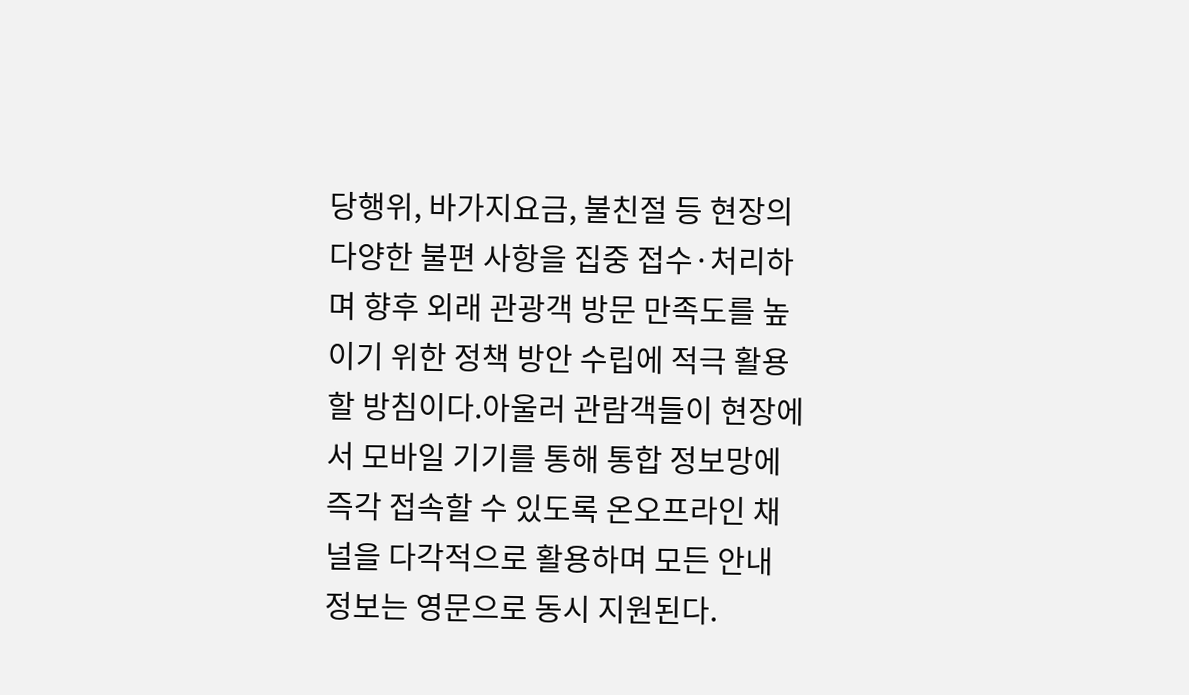당행위, 바가지요금, 불친절 등 현장의 다양한 불편 사항을 집중 접수·처리하며 향후 외래 관광객 방문 만족도를 높이기 위한 정책 방안 수립에 적극 활용할 방침이다.아울러 관람객들이 현장에서 모바일 기기를 통해 통합 정보망에 즉각 접속할 수 있도록 온오프라인 채널을 다각적으로 활용하며 모든 안내 정보는 영문으로 동시 지원된다.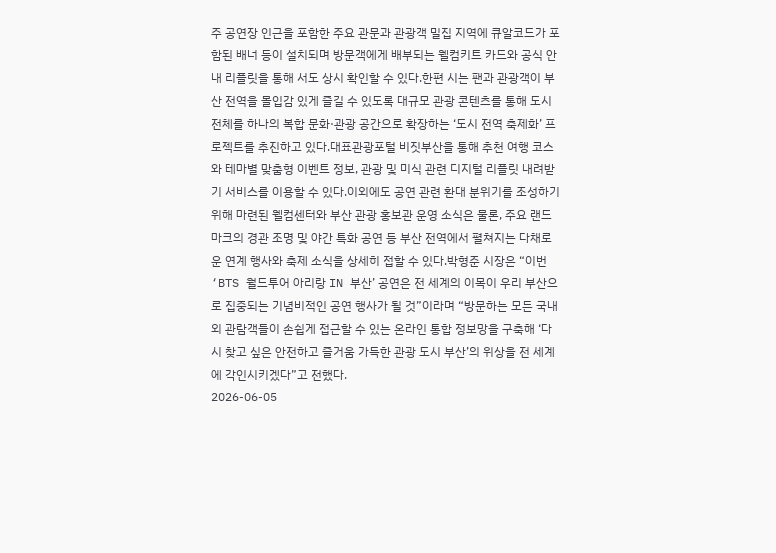주 공연장 인근을 포함한 주요 관문과 관광객 밀집 지역에 큐알코드가 포함된 배너 등이 설치되며 방문객에게 배부되는 웰컴키트 카드와 공식 안내 리플릿을 통해 서도 상시 확인할 수 있다.한편 시는 팬과 관광객이 부산 전역을 몰입감 있게 즐길 수 있도록 대규모 관광 콘텐츠를 통해 도시 전체를 하나의 복합 문화·관광 공간으로 확장하는 ‘도시 전역 축제화’ 프로젝트를 추진하고 있다.대표관광포털 비짓부산을 통해 추천 여행 코스와 테마별 맞춤형 이벤트 정보, 관광 및 미식 관련 디지털 리플릿 내려받기 서비스를 이용할 수 있다.이외에도 공연 관련 환대 분위기를 조성하기 위해 마련된 웰컴센터와 부산 관광 홍보관 운영 소식은 물론, 주요 랜드마크의 경관 조명 및 야간 특화 공연 등 부산 전역에서 펼쳐지는 다채로운 연계 행사와 축제 소식을 상세히 접할 수 있다.박형준 시장은 “이번 ‘BTS 월드투어 아리랑 IN 부산’ 공연은 전 세계의 이목이 우리 부산으로 집중되는 기념비적인 공연 행사가 될 것”이라며 “방문하는 모든 국내외 관람객들이 손쉽게 접근할 수 있는 온라인 통합 정보망을 구축해 ‘다시 찾고 싶은 안전하고 즐거움 가득한 관광 도시 부산’의 위상을 전 세계에 각인시키겠다”고 전했다.
2026-06-05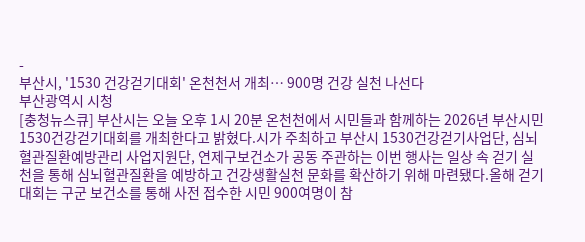-
부산시, '1530 건강걷기대회' 온천천서 개최… 900명 건강 실천 나선다
부산광역시 시청
[충청뉴스큐] 부산시는 오늘 오후 1시 20분 온천천에서 시민들과 함께하는 2026년 부산시민 1530건강걷기대회를 개최한다고 밝혔다.시가 주최하고 부산시 1530건강걷기사업단, 심뇌혈관질환예방관리 사업지원단, 연제구보건소가 공동 주관하는 이번 행사는 일상 속 걷기 실천을 통해 심뇌혈관질환을 예방하고 건강생활실천 문화를 확산하기 위해 마련됐다.올해 걷기대회는 구군 보건소를 통해 사전 접수한 시민 900여명이 참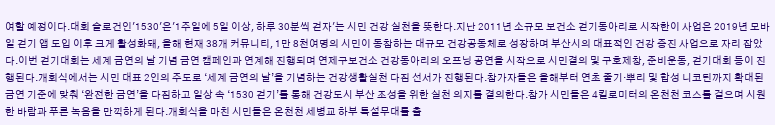여할 예정이다.대회 슬로건인'1530'은'1주일에 5일 이상, 하루 30분씩 걷자'는 시민 건강 실천을 뜻한다.지난 2011년 소규모 보건소 걷기동아리로 시작한이 사업은 2019년 모바일 걷기 앱 도입 이후 크게 활성화돼, 올해 현재 38개 커뮤니티, 1만 8천여명의 시민이 동참하는 대규모 건강공동체로 성장하며 부산시의 대표적인 건강 증진 사업으로 자리 잡았다.이번 걷기대회는 세계 금연의 날 기념 금연 캠페인과 연계해 진행되며 연제구보건소 건강동아리의 오프닝 공연을 시작으로 시민결의 및 구호제창, 준비운동, 걷기대회 등이 진행된다.개회식에서는 시민 대표 2인의 주도로 ‘세계 금연의 날’을 기념하는 건강생활실천 다짐 선서가 진행된다.참가자들은 올해부터 연초 줄기·뿌리 및 합성 니코틴까지 확대된 금연 기준에 맞춰 ‘완전한 금연’을 다짐하고 일상 속 ‘1530 걷기’를 통해 건강도시 부산 조성을 위한 실천 의지를 결의한다.참가 시민들은 4킬로미터의 온천천 코스를 걸으며 시원한 바람과 푸른 녹음을 만끽하게 된다.개회식을 마친 시민들은 온천천 세병교 하부 특설무대를 출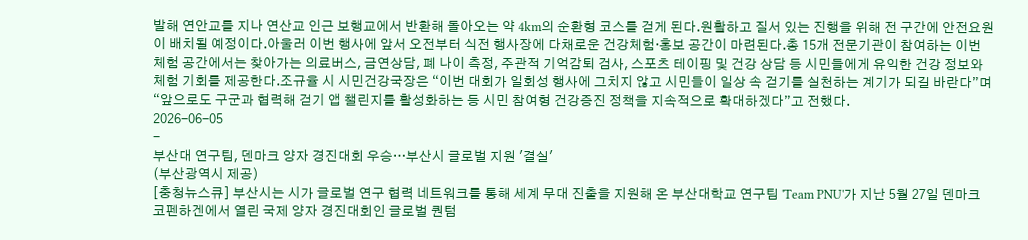발해 연안교를 지나 연산교 인근 보행교에서 반환해 돌아오는 약 4km의 순환형 코스를 걷게 된다.원활하고 질서 있는 진행을 위해 전 구간에 안전요원이 배치될 예정이다.아울러 이번 행사에 앞서 오전부터 식전 행사장에 다채로운 건강체험·홍보 공간이 마련된다.총 15개 전문기관이 참여하는 이번 체험 공간에서는 찾아가는 의료버스, 금연상담, 폐 나이 측정, 주관적 기억감퇴 검사, 스포츠 테이핑 및 건강 상담 등 시민들에게 유익한 건강 정보와 체험 기회를 제공한다.조규율 시 시민건강국장은 “이번 대회가 일회성 행사에 그치지 않고 시민들이 일상 속 걷기를 실천하는 계기가 되길 바란다”며 “앞으로도 구군과 협력해 걷기 앱 챌린지를 활성화하는 등 시민 참여형 건강증진 정책을 지속적으로 확대하겠다”고 전했다.
2026-06-05
-
부산대 연구팀, 덴마크 양자 경진대회 우승…부산시 글로벌 지원 '결실'
(부산광역시 제공)
[충청뉴스큐] 부산시는 시가 글로벌 연구 협력 네트워크를 통해 세계 무대 진출을 지원해 온 부산대학교 연구팀 'Team PNU'가 지난 5월 27일 덴마크 코펜하겐에서 열린 국제 양자 경진대회인 글로벌 퀀텀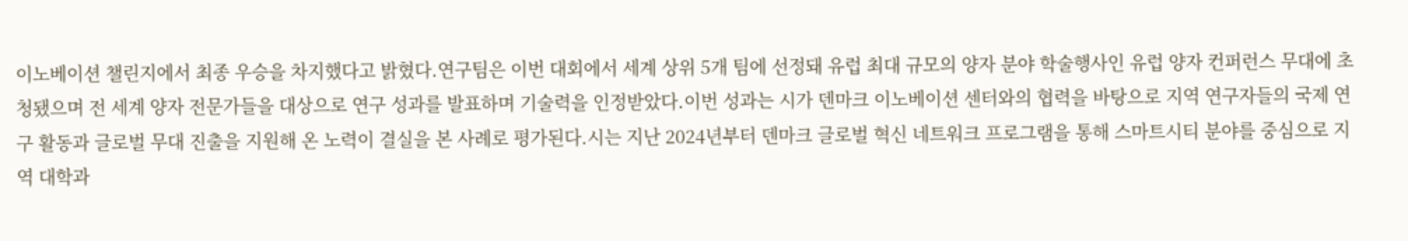이노베이션 챌린지에서 최종 우승을 차지했다고 밝혔다.연구팀은 이번 대회에서 세계 상위 5개 팀에 선정돼 유럽 최대 규모의 양자 분야 학술행사인 유럽 양자 컨퍼런스 무대에 초청됐으며 전 세계 양자 전문가들을 대상으로 연구 성과를 발표하며 기술력을 인정받았다.이번 성과는 시가 덴마크 이노베이션 센터와의 협력을 바탕으로 지역 연구자들의 국제 연구 활동과 글로벌 무대 진출을 지원해 온 노력이 결실을 본 사례로 평가된다.시는 지난 2024년부터 덴마크 글로벌 혁신 네트워크 프로그램을 통해 스마트시티 분야를 중심으로 지역 대학과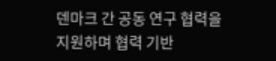덴마크 간 공동 연구 협력을 지원하며 협력 기반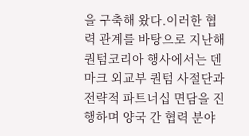을 구축해 왔다.이러한 협력 관계를 바탕으로 지난해 퀀텀코리아 행사에서는 덴마크 외교부 퀀텀 사절단과 전략적 파트너십 면담을 진행하며 양국 간 협력 분야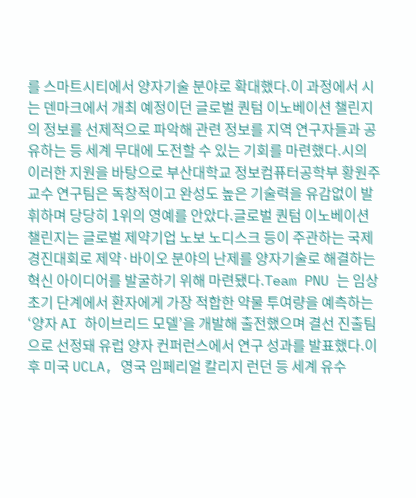를 스마트시티에서 양자기술 분야로 확대했다.이 과정에서 시는 덴마크에서 개최 예정이던 글로벌 퀀텀 이노베이션 챌린지의 정보를 선제적으로 파악해 관련 정보를 지역 연구자들과 공유하는 등 세계 무대에 도전할 수 있는 기회를 마련했다.시의 이러한 지원을 바탕으로 부산대학교 정보컴퓨터공학부 황원주 교수 연구팀은 독창적이고 완성도 높은 기술력을 유감없이 발휘하며 당당히 1위의 영예를 안았다.글로벌 퀀텀 이노베이션 챌린지는 글로벌 제약기업 노보 노디스크 등이 주관하는 국제 경진대회로 제약·바이오 분야의 난제를 양자기술로 해결하는 혁신 아이디어를 발굴하기 위해 마련됐다.Team PNU 는 임상 초기 단계에서 환자에게 가장 적합한 약물 투여량을 예측하는 ‘양자 AI 하이브리드 모델’을 개발해 출전했으며 결선 진출팀으로 선정돼 유럽 양자 컨퍼런스에서 연구 성과를 발표했다.이후 미국 UCLA, 영국 임페리얼 칼리지 런던 등 세계 유수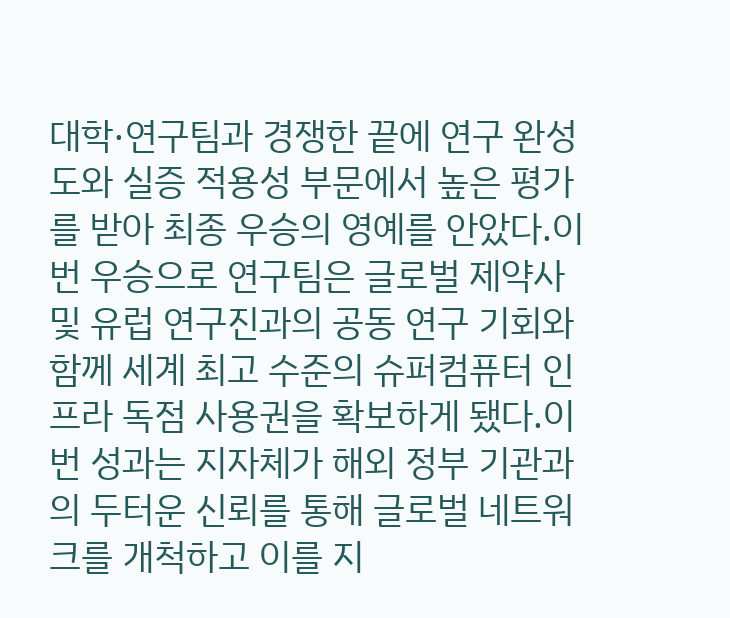대학·연구팀과 경쟁한 끝에 연구 완성도와 실증 적용성 부문에서 높은 평가를 받아 최종 우승의 영예를 안았다.이번 우승으로 연구팀은 글로벌 제약사 및 유럽 연구진과의 공동 연구 기회와 함께 세계 최고 수준의 슈퍼컴퓨터 인프라 독점 사용권을 확보하게 됐다.이번 성과는 지자체가 해외 정부 기관과의 두터운 신뢰를 통해 글로벌 네트워크를 개척하고 이를 지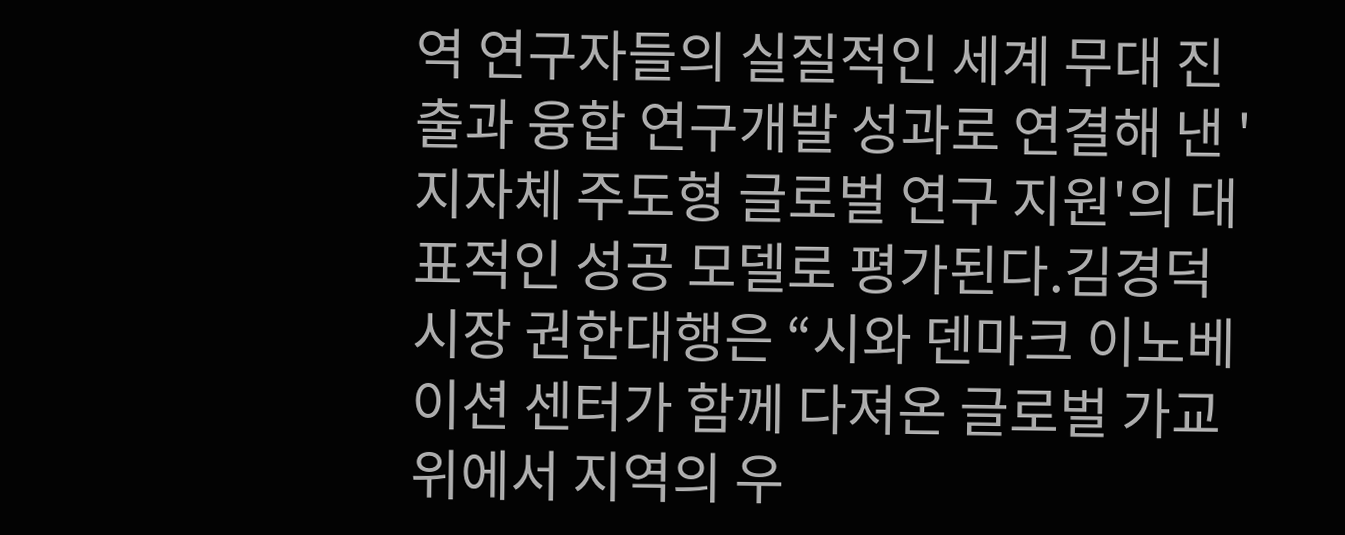역 연구자들의 실질적인 세계 무대 진출과 융합 연구개발 성과로 연결해 낸 '지자체 주도형 글로벌 연구 지원'의 대표적인 성공 모델로 평가된다.김경덕 시장 권한대행은 “시와 덴마크 이노베이션 센터가 함께 다져온 글로벌 가교 위에서 지역의 우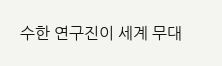수한 연구진이 세계 무대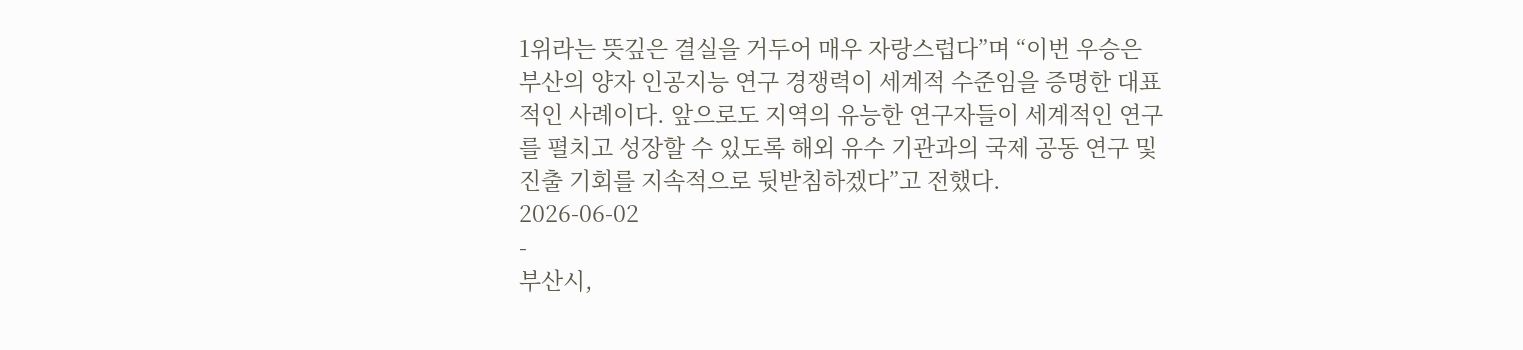1위라는 뜻깊은 결실을 거두어 매우 자랑스럽다”며 “이번 우승은 부산의 양자 인공지능 연구 경쟁력이 세계적 수준임을 증명한 대표적인 사례이다. 앞으로도 지역의 유능한 연구자들이 세계적인 연구를 펼치고 성장할 수 있도록 해외 유수 기관과의 국제 공동 연구 및 진출 기회를 지속적으로 뒷받침하겠다”고 전했다.
2026-06-02
-
부산시,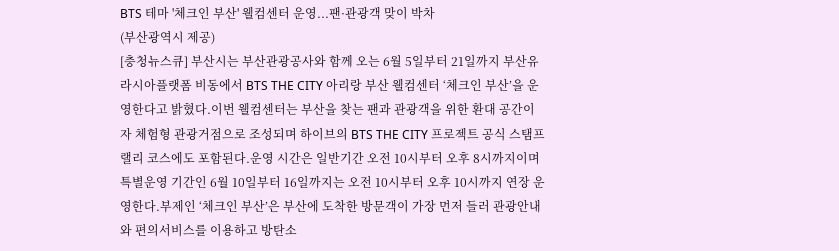BTS 테마 '체크인 부산' 웰컴센터 운영...팬·관광객 맞이 박차
(부산광역시 제공)
[충청뉴스큐] 부산시는 부산관광공사와 함께 오는 6월 5일부터 21일까지 부산유라시아플랫폼 비동에서 BTS THE CITY 아리랑 부산 웰컴센터 ‘체크인 부산’을 운영한다고 밝혔다.이번 웰컴센터는 부산을 찾는 팬과 관광객을 위한 환대 공간이자 체험형 관광거점으로 조성되며 하이브의 BTS THE CITY 프로젝트 공식 스탬프랠리 코스에도 포함된다.운영 시간은 일반기간 오전 10시부터 오후 8시까지이며 특별운영 기간인 6월 10일부터 16일까지는 오전 10시부터 오후 10시까지 연장 운영한다.부제인 ‘체크인 부산’은 부산에 도착한 방문객이 가장 먼저 들러 관광안내와 편의서비스를 이용하고 방탄소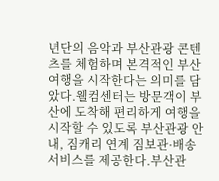년단의 음악과 부산관광 콘텐츠를 체험하며 본격적인 부산 여행을 시작한다는 의미를 담았다.웰컴센터는 방문객이 부산에 도착해 편리하게 여행을 시작할 수 있도록 부산관광 안내, 짐캐리 연계 짐보관·배송 서비스를 제공한다.부산관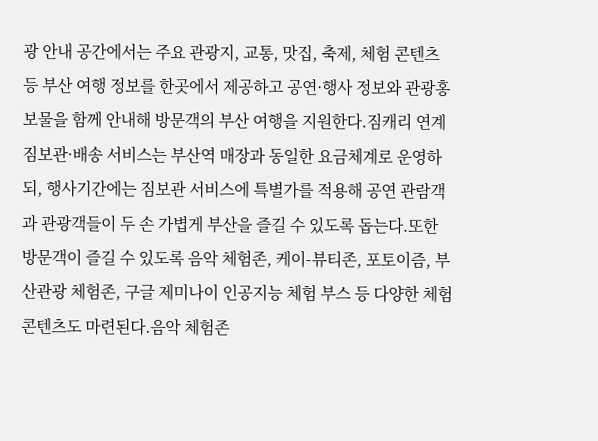광 안내 공간에서는 주요 관광지, 교통, 맛집, 축제, 체험 콘텐츠 등 부산 여행 정보를 한곳에서 제공하고 공연·행사 정보와 관광홍보물을 함께 안내해 방문객의 부산 여행을 지원한다.짐캐리 연계 짐보관·배송 서비스는 부산역 매장과 동일한 요금체계로 운영하되, 행사기간에는 짐보관 서비스에 특별가를 적용해 공연 관람객과 관광객들이 두 손 가볍게 부산을 즐길 수 있도록 돕는다.또한 방문객이 즐길 수 있도록 음악 체험존, 케이-뷰티존, 포토이즘, 부산관광 체험존, 구글 제미나이 인공지능 체험 부스 등 다양한 체험 콘텐츠도 마련된다.음악 체험존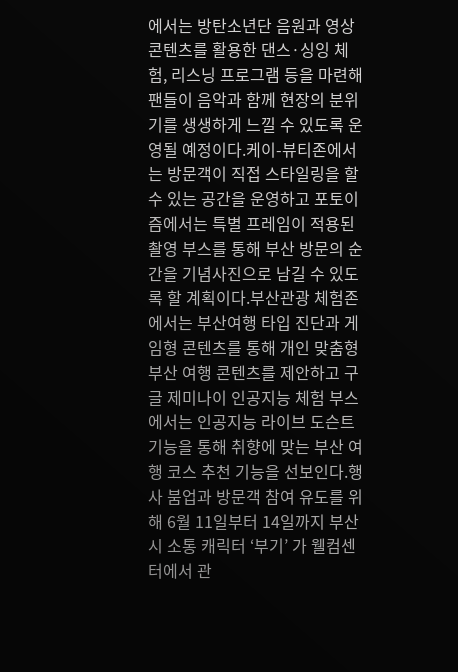에서는 방탄소년단 음원과 영상 콘텐츠를 활용한 댄스·싱잉 체험, 리스닝 프로그램 등을 마련해 팬들이 음악과 함께 현장의 분위기를 생생하게 느낄 수 있도록 운영될 예정이다.케이-뷰티존에서는 방문객이 직접 스타일링을 할 수 있는 공간을 운영하고 포토이즘에서는 특별 프레임이 적용된 촬영 부스를 통해 부산 방문의 순간을 기념사진으로 남길 수 있도록 할 계획이다.부산관광 체험존에서는 부산여행 타입 진단과 게임형 콘텐츠를 통해 개인 맞춤형 부산 여행 콘텐츠를 제안하고 구글 제미나이 인공지능 체험 부스에서는 인공지능 라이브 도슨트 기능을 통해 취향에 맞는 부산 여행 코스 추천 기능을 선보인다.행사 붐업과 방문객 참여 유도를 위해 6월 11일부터 14일까지 부산시 소통 캐릭터 ‘부기’ 가 웰컴센터에서 관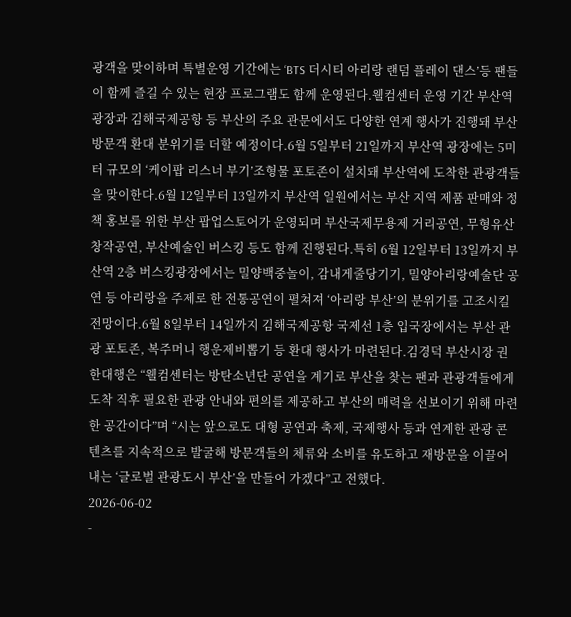광객을 맞이하며 특별운영 기간에는 ‘BTS 더시티 아리랑 랜덤 플레이 댄스’등 팬들이 함께 즐길 수 있는 현장 프로그램도 함께 운영된다.웰컴센터 운영 기간 부산역 광장과 김해국제공항 등 부산의 주요 관문에서도 다양한 연계 행사가 진행돼 부산 방문객 환대 분위기를 더할 예정이다.6월 5일부터 21일까지 부산역 광장에는 5미터 규모의 ‘케이팝 리스너 부기’조형물 포토존이 설치돼 부산역에 도착한 관광객들을 맞이한다.6월 12일부터 13일까지 부산역 일원에서는 부산 지역 제품 판매와 정책 홍보를 위한 부산 팝업스토어가 운영되며 부산국제무용제 거리공연, 무형유산 창작공연, 부산예술인 버스킹 등도 함께 진행된다.특히 6월 12일부터 13일까지 부산역 2층 버스킹광장에서는 밀양백중놀이, 감내게줄당기기, 밀양아리랑예술단 공연 등 아리랑을 주제로 한 전통공연이 펼쳐져 ‘아리랑 부산’의 분위기를 고조시킬 전망이다.6월 8일부터 14일까지 김해국제공항 국제선 1층 입국장에서는 부산 관광 포토존, 복주머니 행운제비뽑기 등 환대 행사가 마련된다.김경덕 부산시장 권한대행은 “웰컴센터는 방탄소년단 공연을 계기로 부산을 찾는 팬과 관광객들에게 도착 직후 필요한 관광 안내와 편의를 제공하고 부산의 매력을 선보이기 위해 마련한 공간이다”며 “시는 앞으로도 대형 공연과 축제, 국제행사 등과 연계한 관광 콘텐츠를 지속적으로 발굴해 방문객들의 체류와 소비를 유도하고 재방문을 이끌어내는 ‘글로벌 관광도시 부산’을 만들어 가겠다”고 전했다.
2026-06-02
-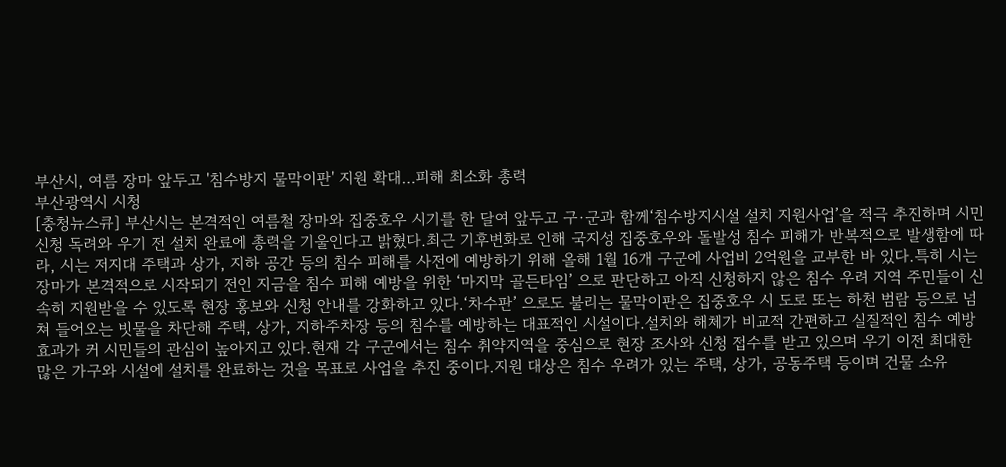부산시, 여름 장마 앞두고 '침수방지 물막이판' 지원 확대…피해 최소화 총력
부산광역시 시청
[충청뉴스큐] 부산시는 본격적인 여름철 장마와 집중호우 시기를 한 달여 앞두고 구·군과 함께‘침수방지시설 설치 지원사업’을 적극 추진하며 시민 신청 독려와 우기 전 설치 완료에 총력을 기울인다고 밝혔다.최근 기후변화로 인해 국지성 집중호우와 돌발성 침수 피해가 반복적으로 발생함에 따라, 시는 저지대 주택과 상가, 지하 공간 등의 침수 피해를 사전에 예방하기 위해 올해 1월 16개 구군에 사업비 2억원을 교부한 바 있다.특히 시는 장마가 본격적으로 시작되기 전인 지금을 침수 피해 예방을 위한 ‘마지막 골든타임’ 으로 판단하고 아직 신청하지 않은 침수 우려 지역 주민들이 신속히 지원받을 수 있도록 현장 홍보와 신청 안내를 강화하고 있다.‘차수판’ 으로도 불리는 물막이판은 집중호우 시 도로 또는 하천 범람 등으로 넘쳐 들어오는 빗물을 차단해 주택, 상가, 지하주차장 등의 침수를 예방하는 대표적인 시설이다.설치와 해체가 비교적 간편하고 실질적인 침수 예방 효과가 커 시민들의 관심이 높아지고 있다.현재 각 구군에서는 침수 취약지역을 중심으로 현장 조사와 신청 접수를 받고 있으며 우기 이전 최대한 많은 가구와 시설에 설치를 완료하는 것을 목표로 사업을 추진 중이다.지원 대상은 침수 우려가 있는 주택, 상가, 공동주택 등이며 건물 소유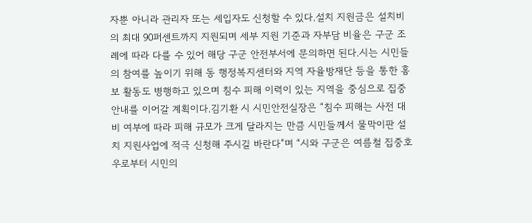자뿐 아니라 관리자 또는 세입자도 신청할 수 있다.설치 지원금은 설치비의 최대 90퍼센트까지 지원되며 세부 지원 기준과 자부담 비율은 구군 조례에 따라 다를 수 있어 해당 구군 안전부서에 문의하면 된다.시는 시민들의 참여를 높이기 위해 동 행정복지센터와 지역 자율방재단 등을 통한 홍보 활동도 병행하고 있으며 침수 피해 이력이 있는 지역을 중심으로 집중 안내를 이어갈 계획이다.김기환 시 시민안전실장은 “침수 피해는 사전 대비 여부에 따라 피해 규모가 크게 달라지는 만큼 시민들께서 물막이판 설치 지원사업에 적극 신청해 주시길 바란다”며 “시와 구군은 여름철 집중호우로부터 시민의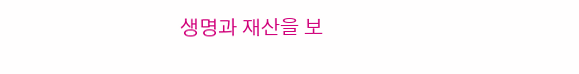생명과 재산을 보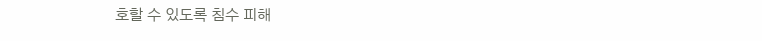호할 수 있도록 침수 피해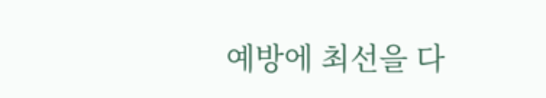예방에 최선을 다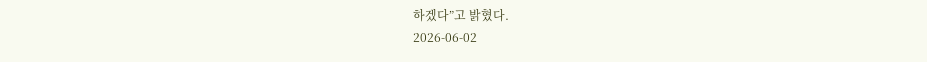하겠다”고 밝혔다.
2026-06-02